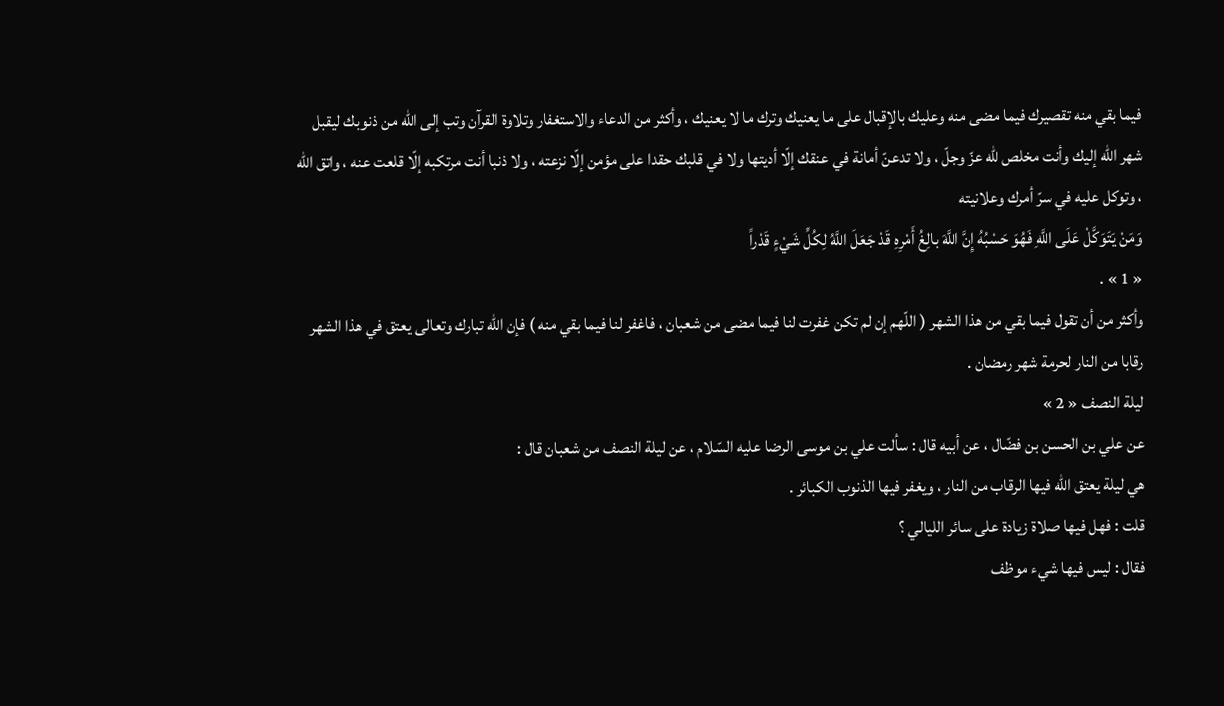فيما بقي منه تقصيرك فيما مضى منه وعليك بالإقبال على ما يعنيك وترك ما لا يعنيك ، وأكثر من الدعاء والاستغفار وتلاوة القرآن وتب إلى اللّه من ذنوبك ليقبل شهر اللّه إليك وأنت مخلص للّه عزّ وجلّ ، ولا تدعنّ أمانة في عنقك إلّا أديتها ولا في قلبك حقدا على مؤمن إلّا نزعته ، ولا ذنبا أنت مرتكبه إلّا قلعت عنه ، واتق اللّه ، وتوكل عليه في سرّ أمرك وعلانيته
وَمَنْ يَتَوَكَّلْ عَلَى اللَّهِ فَهُوَ حَسْبُهُ إِنَّ اللَّهَ بالِغُ أَمْرِهِ قَدْ جَعَلَ اللَّهُ لِكُلِّ شَيْءٍ قَدْراً
« 1 » .
وأكثر من أن تقول فيما بقي من هذا الشهر ( اللّهم إن لم تكن غفرت لنا فيما مضى من شعبان ، فاغفر لنا فيما بقي منه ) فإن اللّه تبارك وتعالى يعتق في هذا الشهر رقابا من النار لحرمة شهر رمضان .
ليلة النصف « 2 »
عن علي بن الحسن بن فضّال ، عن أبيه قال : سألت علي بن موسى الرضا عليه السّلام ، عن ليلة النصف من شعبان قال :
هي ليلة يعتق اللّه فيها الرقاب من النار ، ويغفر فيها الذنوب الكبائر .
قلت : فهل فيها صلاة زيادة على سائر الليالي ؟
فقال : ليس فيها شيء موظف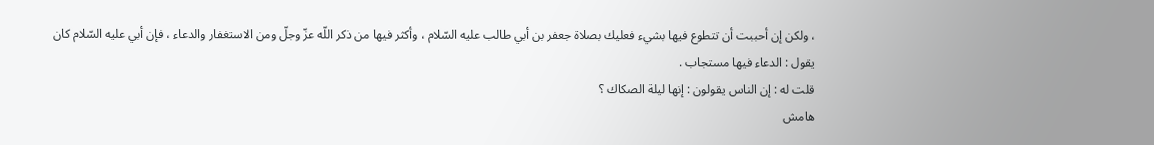، ولكن إن أحببت أن تتطوع فيها بشيء فعليك بصلاة جعفر بن أبي طالب عليه السّلام ، وأكثر فيها من ذكر اللّه عزّ وجلّ ومن الاستغفار والدعاء ، فإن أبي عليه السّلام كان يقول : الدعاء فيها مستجاب .
قلت له : إن الناس يقولون : إنها ليلة الصكاك ؟
هامش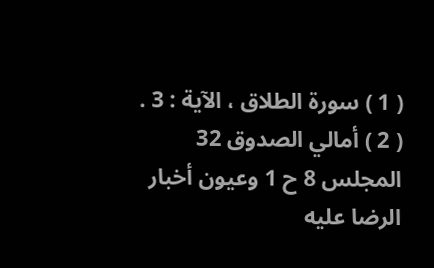( 1 ) سورة الطلاق ، الآية : 3 .
( 2 ) أمالي الصدوق 32 المجلس 8 ح 1 وعيون أخبار الرضا عليه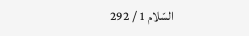السّلام 1 / 292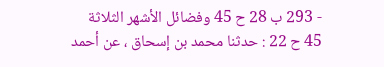- 293 ب 28 ح 45 وفضائل الأشهر الثلاثة 45 ح 22 : حدثنا محمد بن إسحاق ، عن أحمد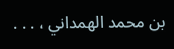بن محمد الهمداني ، . . .